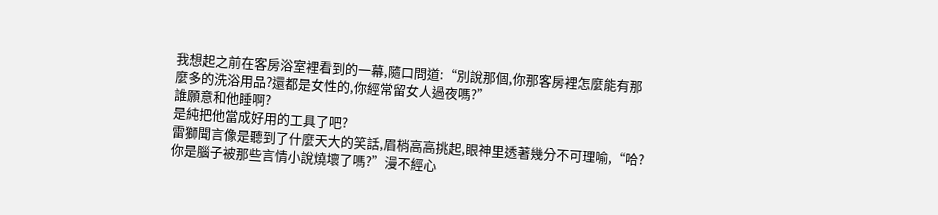我想起之前在客房浴室裡看到的一幕,隨口問道:“別說那個,你那客房裡怎麼能有那麼多的洗浴用品?還都是女性的,你經常留女人過夜嗎?”
誰願意和他睡啊?
是純把他當成好用的工具了吧?
雷獅聞言像是聽到了什麼天大的笑話,眉梢高高挑起,眼神里透著幾分不可理喻,“哈?你是腦子被那些言情小說燒壞了嗎?”漫不經心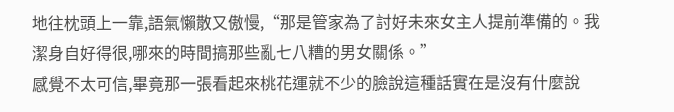地往枕頭上一靠,語氣懶散又傲慢,“那是管家為了討好未來女主人提前準備的。我潔身自好得很,哪來的時間搞那些亂七八糟的男女關係。”
感覺不太可信,畢竟那一張看起來桃花運就不少的臉說這種話實在是沒有什麼說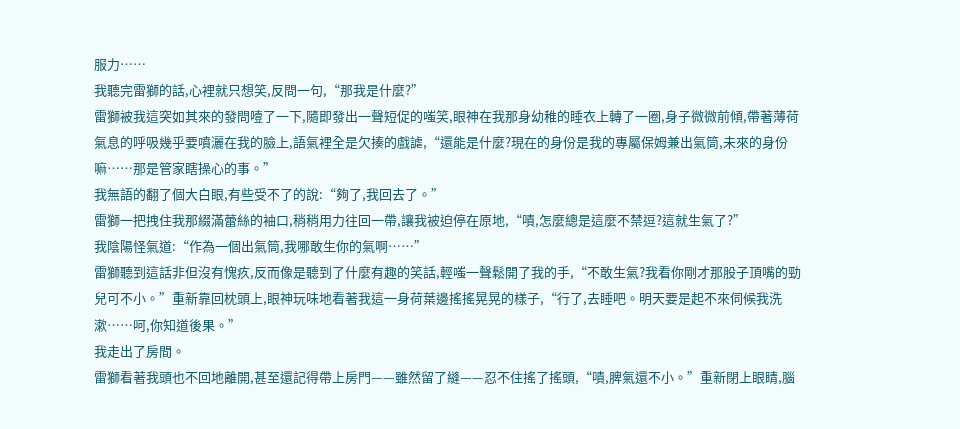服力……
我聽完雷獅的話,心裡就只想笑,反問一句,“那我是什麼?”
雷獅被我這突如其來的發問噎了一下,隨即發出一聲短促的嗤笑,眼神在我那身幼稚的睡衣上轉了一圈,身子微微前傾,帶著薄荷氣息的呼吸幾乎要噴灑在我的臉上,語氣裡全是欠揍的戲謔,“還能是什麼?現在的身份是我的專屬保姆兼出氣筒,未來的身份嘛……那是管家瞎操心的事。”
我無語的翻了個大白眼,有些受不了的說:“夠了,我回去了。”
雷獅一把拽住我那綴滿蕾絲的袖口,稍稍用力往回一帶,讓我被迫停在原地,“嘖,怎麼總是這麼不禁逗?這就生氣了?”
我陰陽怪氣道:“作為一個出氣筒,我哪敢生你的氣啊……”
雷獅聽到這話非但沒有愧疚,反而像是聽到了什麼有趣的笑話,輕嗤一聲鬆開了我的手,“不敢生氣?我看你剛才那股子頂嘴的勁兒可不小。”重新靠回枕頭上,眼神玩味地看著我這一身荷葉邊搖搖晃晃的樣子,“行了,去睡吧。明天要是起不來伺候我洗漱……呵,你知道後果。”
我走出了房間。
雷獅看著我頭也不回地離開,甚至還記得帶上房門——雖然留了縫——忍不住搖了搖頭,“嘖,脾氣還不小。”重新閉上眼睛,腦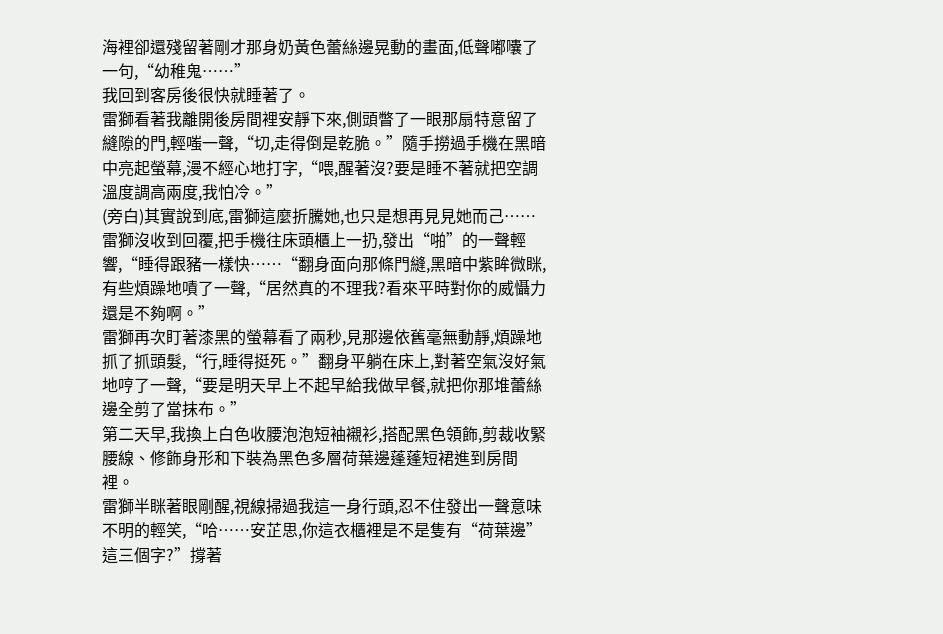海裡卻還殘留著剛才那身奶黃色蕾絲邊晃動的畫面,低聲嘟囔了一句,“幼稚鬼……”
我回到客房後很快就睡著了。
雷獅看著我離開後房間裡安靜下來,側頭瞥了一眼那扇特意留了縫隙的門,輕嗤一聲,“切,走得倒是乾脆。”隨手撈過手機在黑暗中亮起螢幕,漫不經心地打字,“喂,醒著沒?要是睡不著就把空調溫度調高兩度,我怕冷。”
(旁白)其實說到底,雷獅這麼折騰她,也只是想再見見她而己……
雷獅沒收到回覆,把手機往床頭櫃上一扔,發出“啪”的一聲輕響,“睡得跟豬一樣快……“翻身面向那條門縫,黑暗中紫眸微眯,有些煩躁地嘖了一聲,“居然真的不理我?看來平時對你的威懾力還是不夠啊。”
雷獅再次盯著漆黑的螢幕看了兩秒,見那邊依舊毫無動靜,煩躁地抓了抓頭髮,“行,睡得挺死。”翻身平躺在床上,對著空氣沒好氣地哼了一聲,“要是明天早上不起早給我做早餐,就把你那堆蕾絲邊全剪了當抹布。”
第二天早,我換上白色收腰泡泡短袖襯衫,搭配黑色領飾,剪裁收緊腰線、修飾身形和下裝為黑色多層荷葉邊蓬蓬短裙進到房間裡。
雷獅半眯著眼剛醒,視線掃過我這一身行頭,忍不住發出一聲意味不明的輕笑,“哈……安芷思,你這衣櫃裡是不是隻有“荷葉邊”這三個字?”撐著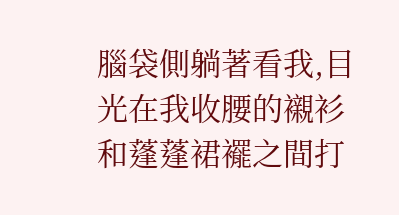腦袋側躺著看我,目光在我收腰的襯衫和蓬蓬裙襬之間打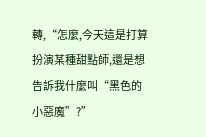轉,“怎麼,今天這是打算扮演某種甜點師,還是想告訴我什麼叫“黑色的小惡魔”?”